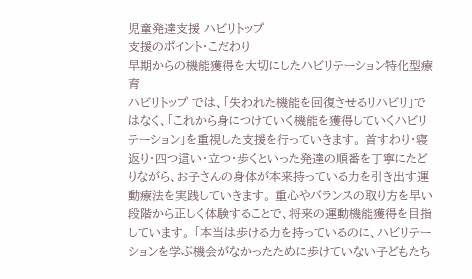児童発達支援 ハビリトップ
支援のポイント・こだわり
早期からの機能獲得を大切にしたハビリテーション特化型療育
ハビリトップ では、「失われた機能を回復させるリハビリ」ではなく、「これから身につけていく機能を獲得していくハビリテーション」を重視した支援を行っていきます。 首すわり・寝返り・四つ這い・立つ・歩くといった発達の順番を丁寧にたどりながら、お子さんの身体が本来持っている力を引き出す運動療法を実践していきます。 重心やバランスの取り方を早い段階から正しく体験することで、将来の運動機能獲得を目指しています。 「本当は歩ける力を持っているのに、ハビリテーションを学ぶ機会がなかったために歩けていない子どもたち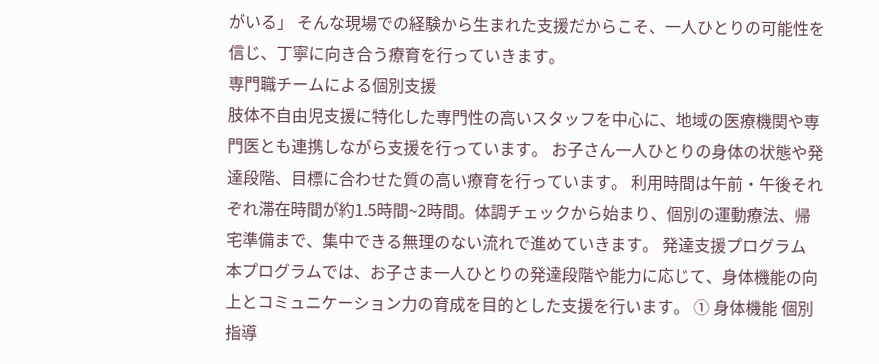がいる」 そんな現場での経験から生まれた支援だからこそ、一人ひとりの可能性を信じ、丁寧に向き合う療育を行っていきます。
専門職チームによる個別支援
肢体不自由児支援に特化した専門性の高いスタッフを中心に、地域の医療機関や専門医とも連携しながら支援を行っています。 お子さん一人ひとりの身体の状態や発達段階、目標に合わせた質の高い療育を行っています。 利用時間は午前・午後それぞれ滞在時間が約1.5時間~2時間。体調チェックから始まり、個別の運動療法、帰宅準備まで、集中できる無理のない流れで進めていきます。 発達支援プログラム 本プログラムでは、お子さま一人ひとりの発達段階や能力に応じて、身体機能の向上とコミュニケーション力の育成を目的とした支援を行います。 ① 身体機能 個別指導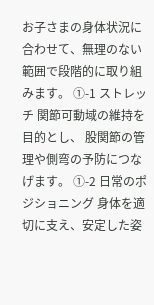お子さまの身体状況に合わせて、無理のない範囲で段階的に取り組みます。 ①-1 ストレッチ 関節可動域の維持を目的とし、 股関節の管理や側弯の予防につなげます。 ①-2 日常のポジショニング 身体を適切に支え、安定した姿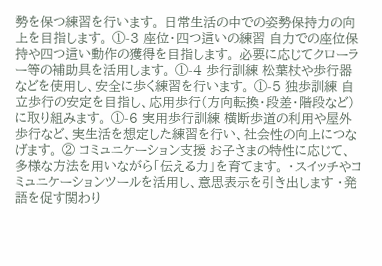勢を保つ練習を行います。 日常生活の中での姿勢保持力の向上を目指します。 ①-3 座位・四つ這いの練習 自力での座位保持や四つ這い動作の獲得を目指します。 必要に応じてクローラー等の補助具を活用します。 ①-4 歩行訓練 松葉杖や歩行器などを使用し、安全に歩く練習を行います。 ①-5 独歩訓練 自立歩行の安定を目指し、応用歩行(方向転換・段差・階段など)に取り組みます。 ①-6 実用歩行訓練 横断歩道の利用や屋外歩行など、実生活を想定した練習を行い、社会性の向上につなげます。 ② コミュニケーション支援 お子さまの特性に応じて、多様な方法を用いながら「伝える力」を育てます。 ・スイッチやコミュニケーションツールを活用し、意思表示を引き出します ・発語を促す関わり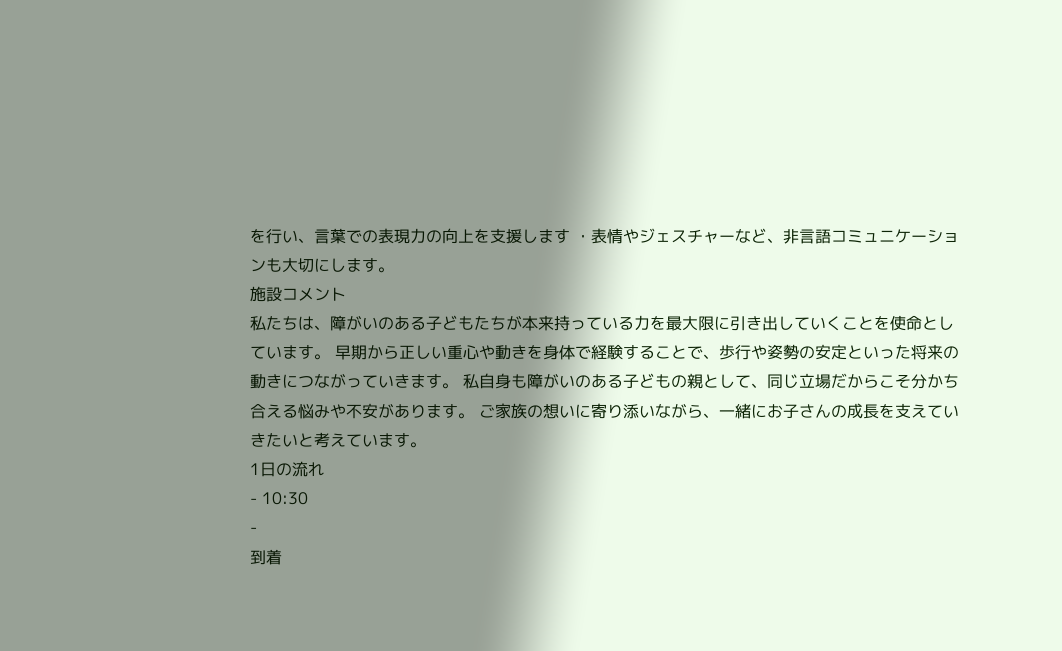を行い、言葉での表現力の向上を支援します ・表情やジェスチャーなど、非言語コミュニケーションも大切にします。
施設コメント
私たちは、障がいのある子どもたちが本来持っている力を最大限に引き出していくことを使命としています。 早期から正しい重心や動きを身体で経験することで、歩行や姿勢の安定といった将来の動きにつながっていきます。 私自身も障がいのある子どもの親として、同じ立場だからこそ分かち合える悩みや不安があります。 ご家族の想いに寄り添いながら、一緒にお子さんの成長を支えていきたいと考えています。
1日の流れ
- 10:30
-
到着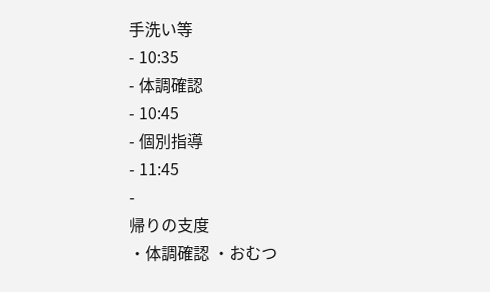手洗い等
- 10:35
- 体調確認
- 10:45
- 個別指導
- 11:45
-
帰りの支度
・体調確認 ・おむつ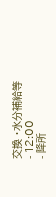交換 ・水分補給等
- 12:00
- 降所